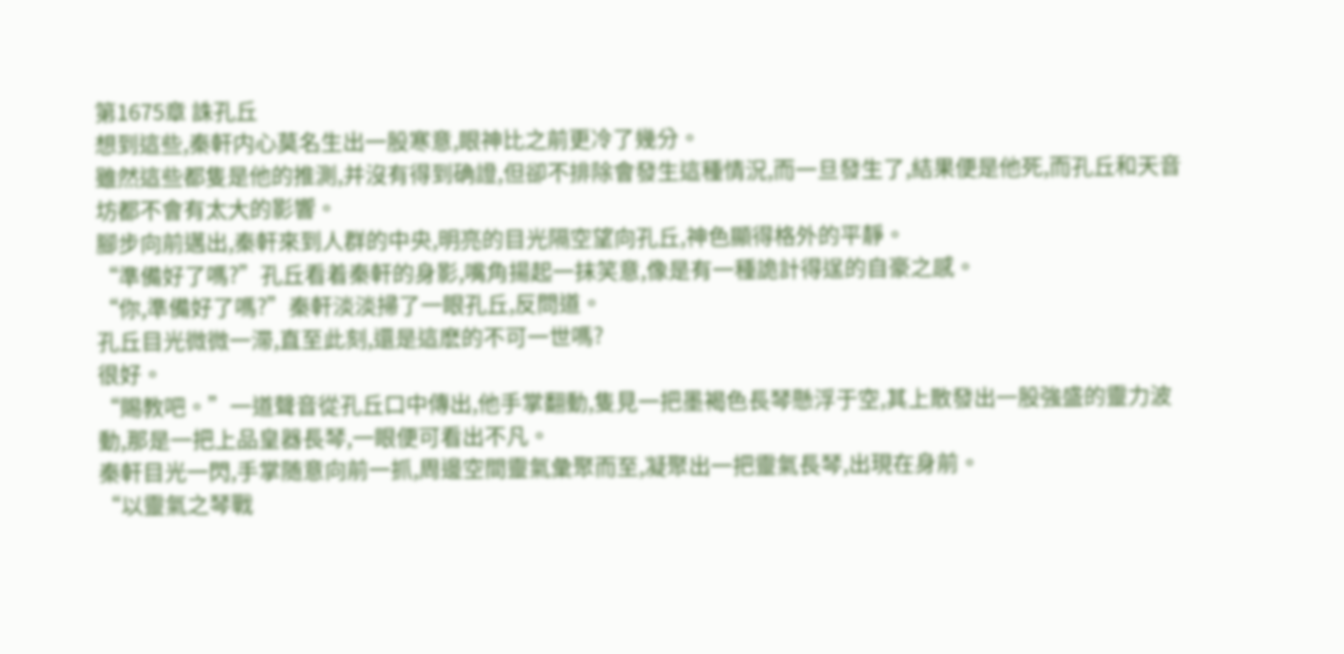第1675章 誅孔丘
想到這些,秦軒内心莫名生出一股寒意,眼神比之前更冷了幾分。
雖然這些都隻是他的推測,并沒有得到确證,但卻不排除會發生這種情況,而一旦發生了,結果便是他死,而孔丘和天音坊都不會有太大的影響。
腳步向前邁出,秦軒來到人群的中央,明亮的目光隔空望向孔丘,神色顯得格外的平靜。
“準備好了嗎?”孔丘看着秦軒的身影,嘴角揚起一抹笑意,像是有一種詭計得逞的自豪之感。
“你,準備好了嗎?”秦軒淡淡掃了一眼孔丘,反問道。
孔丘目光微微一滞,直至此刻,還是這麽的不可一世嗎?
很好。
“賜教吧。”一道聲音從孔丘口中傳出,他手掌翻動,隻見一把墨褐色長琴懸浮于空,其上散發出一股強盛的靈力波動,那是一把上品皇器長琴,一眼便可看出不凡。
秦軒目光一閃,手掌随意向前一抓,周邊空間靈氣彙聚而至,凝聚出一把靈氣長琴,出現在身前。
“以靈氣之琴戰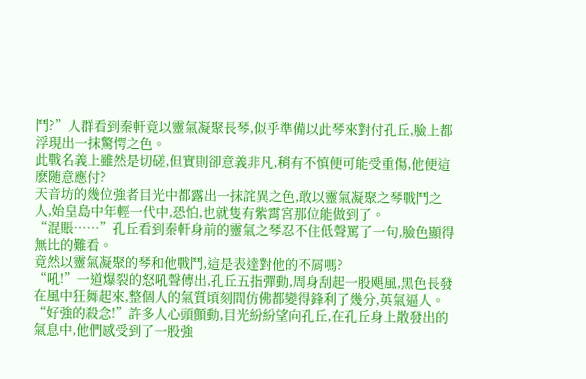鬥?”人群看到秦軒竟以靈氣凝聚長琴,似乎準備以此琴來對付孔丘,臉上都浮現出一抹驚愕之色。
此戰名義上雖然是切磋,但實則卻意義非凡,稍有不慎便可能受重傷,他便這麽随意應付?
天音坊的幾位強者目光中都露出一抹詫異之色,敢以靈氣凝聚之琴戰鬥之人,始皇島中年輕一代中,恐怕,也就隻有紫霄宮那位能做到了。
“混賬……”孔丘看到秦軒身前的靈氣之琴忍不住低聲罵了一句,臉色顯得無比的難看。
竟然以靈氣凝聚的琴和他戰鬥,這是表達對他的不屑嗎?
“吼!”一道爆裂的怒吼聲傳出,孔丘五指彈動,周身刮起一股飓風,黑色長發在風中狂舞起來,整個人的氣質頃刻間仿佛都變得鋒利了幾分,英氣逼人。
“好強的殺念!”許多人心頭顫動,目光紛紛望向孔丘,在孔丘身上散發出的氣息中,他們感受到了一股強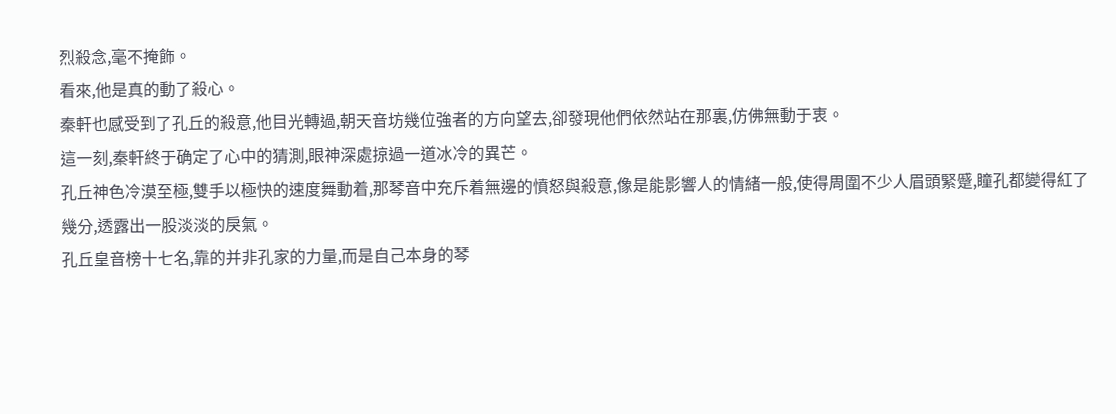烈殺念,毫不掩飾。
看來,他是真的動了殺心。
秦軒也感受到了孔丘的殺意,他目光轉過,朝天音坊幾位強者的方向望去,卻發現他們依然站在那裏,仿佛無動于衷。
這一刻,秦軒終于确定了心中的猜測,眼神深處掠過一道冰冷的異芒。
孔丘神色冷漠至極,雙手以極快的速度舞動着,那琴音中充斥着無邊的憤怒與殺意,像是能影響人的情緒一般,使得周圍不少人眉頭緊蹙,瞳孔都變得紅了幾分,透露出一股淡淡的戾氣。
孔丘皇音榜十七名,靠的并非孔家的力量,而是自己本身的琴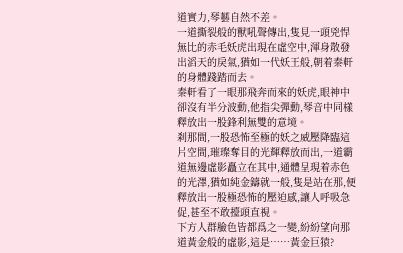道實力,琴藝自然不差。
一道撕裂般的獸吼聲傳出,隻見一頭兇悍無比的赤毛妖虎出現在虛空中,渾身散發出滔天的戾氣,猶如一代妖王般,朝着秦軒的身體踐踏而去。
秦軒看了一眼那飛奔而來的妖虎,眼神中卻沒有半分波動,他指尖彈動,琴音中同樣釋放出一股鋒利無雙的意境。
刹那間,一股恐怖至極的妖之威壓降臨這片空間,璀璨奪目的光輝釋放而出,一道霸道無邊虛影矗立在其中,通體呈現着赤色的光澤,猶如純金鑄就一般,隻是站在那,便釋放出一股極恐怖的壓迫感,讓人呼吸急促,甚至不敢擡頭直視。
下方人群臉色皆都爲之一變,紛紛望向那道黃金般的虛影,這是……黃金巨猿?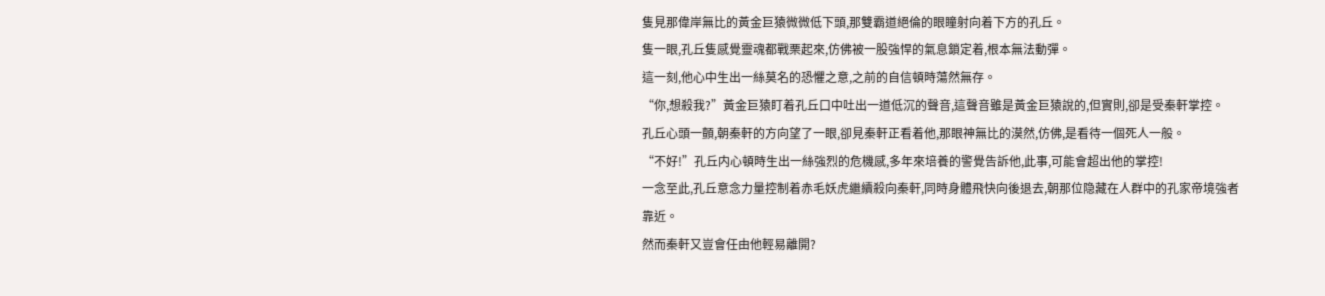隻見那偉岸無比的黃金巨猿微微低下頭,那雙霸道絕倫的眼瞳射向着下方的孔丘。
隻一眼,孔丘隻感覺靈魂都戰栗起來,仿佛被一股強悍的氣息鎖定着,根本無法動彈。
這一刻,他心中生出一絲莫名的恐懼之意,之前的自信頓時蕩然無存。
“你,想殺我?”黃金巨猿盯着孔丘口中吐出一道低沉的聲音,這聲音雖是黃金巨猿說的,但實則,卻是受秦軒掌控。
孔丘心頭一顫,朝秦軒的方向望了一眼,卻見秦軒正看着他,那眼神無比的漠然,仿佛,是看待一個死人一般。
“不好!”孔丘内心頓時生出一絲強烈的危機感,多年來培養的警覺告訴他,此事,可能會超出他的掌控!
一念至此,孔丘意念力量控制着赤毛妖虎繼續殺向秦軒,同時身體飛快向後退去,朝那位隐藏在人群中的孔家帝境強者靠近。
然而秦軒又豈會任由他輕易離開?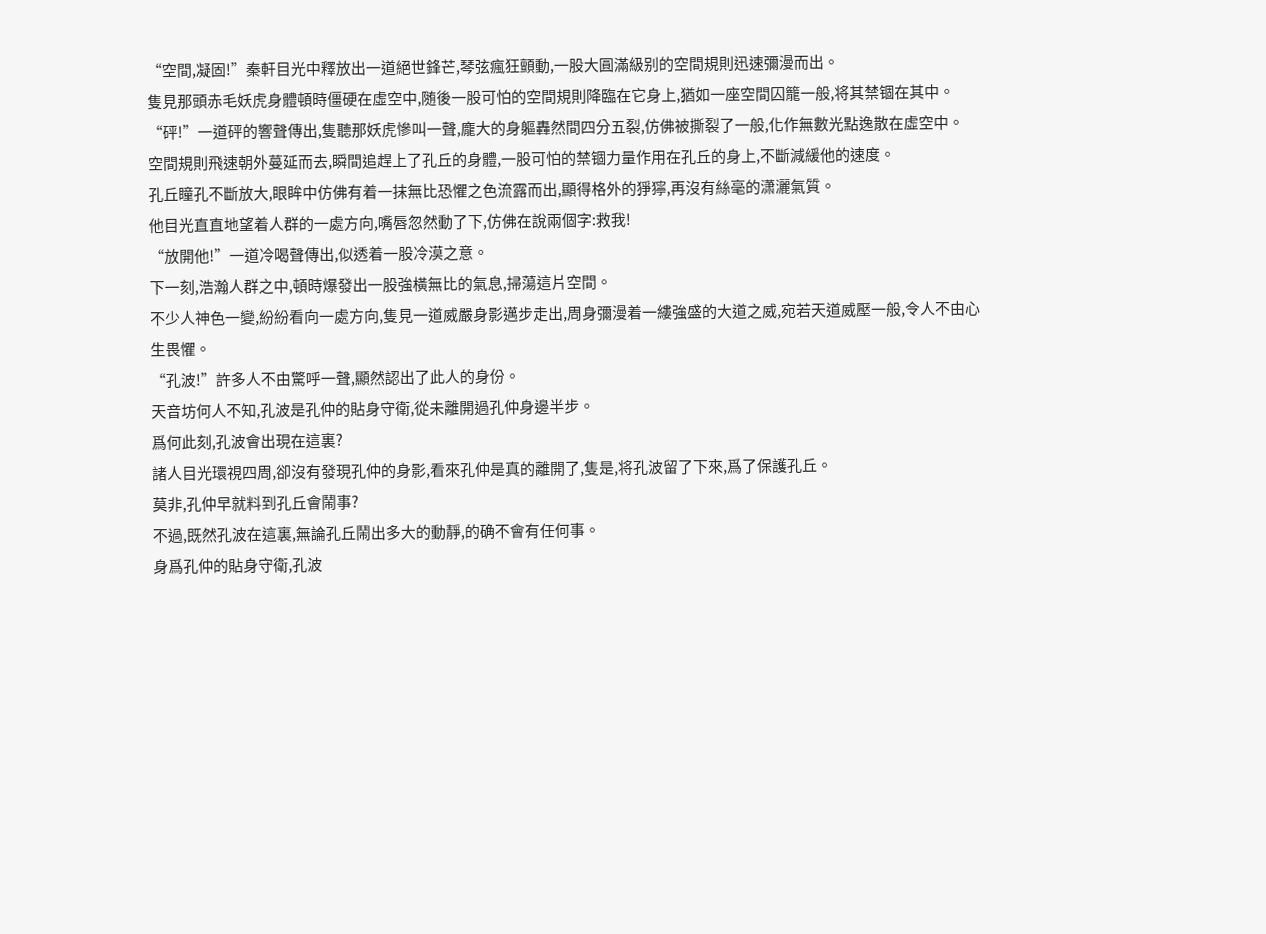“空間,凝固!”秦軒目光中釋放出一道絕世鋒芒,琴弦瘋狂顫動,一股大圓滿級别的空間規則迅速彌漫而出。
隻見那頭赤毛妖虎身體頓時僵硬在虛空中,随後一股可怕的空間規則降臨在它身上,猶如一座空間囚籠一般,将其禁锢在其中。
“砰!”一道砰的響聲傳出,隻聽那妖虎慘叫一聲,龐大的身軀轟然間四分五裂,仿佛被撕裂了一般,化作無數光點逸散在虛空中。
空間規則飛速朝外蔓延而去,瞬間追趕上了孔丘的身體,一股可怕的禁锢力量作用在孔丘的身上,不斷減緩他的速度。
孔丘瞳孔不斷放大,眼眸中仿佛有着一抹無比恐懼之色流露而出,顯得格外的猙獰,再沒有絲毫的潇灑氣質。
他目光直直地望着人群的一處方向,嘴唇忽然動了下,仿佛在說兩個字:救我!
“放開他!”一道冷喝聲傳出,似透着一股冷漠之意。
下一刻,浩瀚人群之中,頓時爆發出一股強橫無比的氣息,掃蕩這片空間。
不少人神色一變,紛紛看向一處方向,隻見一道威嚴身影邁步走出,周身彌漫着一縷強盛的大道之威,宛若天道威壓一般,令人不由心生畏懼。
“孔波!”許多人不由驚呼一聲,顯然認出了此人的身份。
天音坊何人不知,孔波是孔仲的貼身守衛,從未離開過孔仲身邊半步。
爲何此刻,孔波會出現在這裏?
諸人目光環視四周,卻沒有發現孔仲的身影,看來孔仲是真的離開了,隻是,将孔波留了下來,爲了保護孔丘。
莫非,孔仲早就料到孔丘會鬧事?
不過,既然孔波在這裏,無論孔丘鬧出多大的動靜,的确不會有任何事。
身爲孔仲的貼身守衛,孔波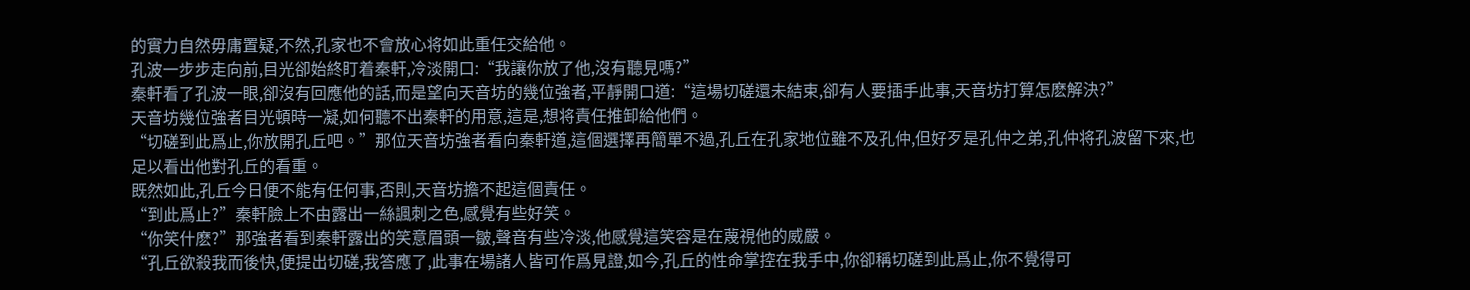的實力自然毋庸置疑,不然,孔家也不會放心将如此重任交給他。
孔波一步步走向前,目光卻始終盯着秦軒,冷淡開口:“我讓你放了他,沒有聽見嗎?”
秦軒看了孔波一眼,卻沒有回應他的話,而是望向天音坊的幾位強者,平靜開口道:“這場切磋還未結束,卻有人要插手此事,天音坊打算怎麽解決?”
天音坊幾位強者目光頓時一凝,如何聽不出秦軒的用意,這是,想将責任推卸給他們。
“切磋到此爲止,你放開孔丘吧。”那位天音坊強者看向秦軒道,這個選擇再簡單不過,孔丘在孔家地位雖不及孔仲,但好歹是孔仲之弟,孔仲将孔波留下來,也足以看出他對孔丘的看重。
既然如此,孔丘今日便不能有任何事,否則,天音坊擔不起這個責任。
“到此爲止?”秦軒臉上不由露出一絲諷刺之色,感覺有些好笑。
“你笑什麽?”那強者看到秦軒露出的笑意眉頭一皺,聲音有些冷淡,他感覺這笑容是在蔑視他的威嚴。
“孔丘欲殺我而後快,便提出切磋,我答應了,此事在場諸人皆可作爲見證,如今,孔丘的性命掌控在我手中,你卻稱切磋到此爲止,你不覺得可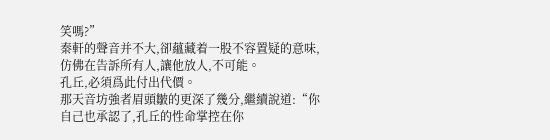笑嗎?”
秦軒的聲音并不大,卻蘊藏着一股不容置疑的意味,仿佛在告訴所有人,讓他放人,不可能。
孔丘,必須爲此付出代價。
那天音坊強者眉頭皺的更深了幾分,繼續說道:“你自己也承認了,孔丘的性命掌控在你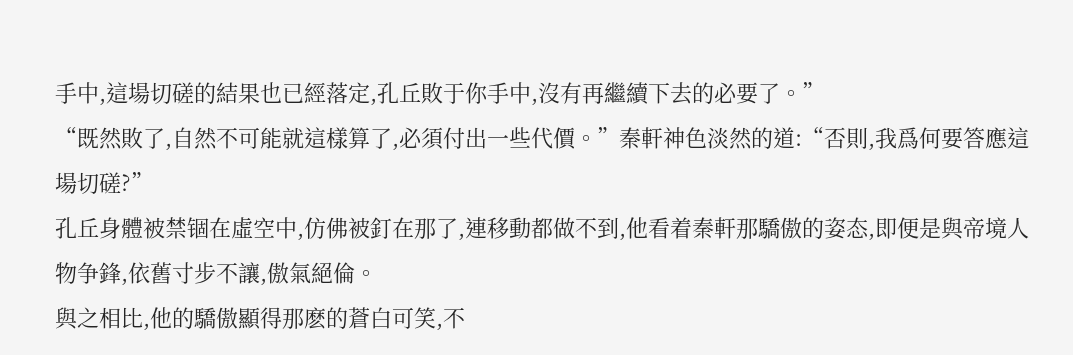手中,這場切磋的結果也已經落定,孔丘敗于你手中,沒有再繼續下去的必要了。”
“既然敗了,自然不可能就這樣算了,必須付出一些代價。”秦軒神色淡然的道:“否則,我爲何要答應這場切磋?”
孔丘身體被禁锢在虛空中,仿佛被釘在那了,連移動都做不到,他看着秦軒那驕傲的姿态,即便是與帝境人物争鋒,依舊寸步不讓,傲氣絕倫。
與之相比,他的驕傲顯得那麽的蒼白可笑,不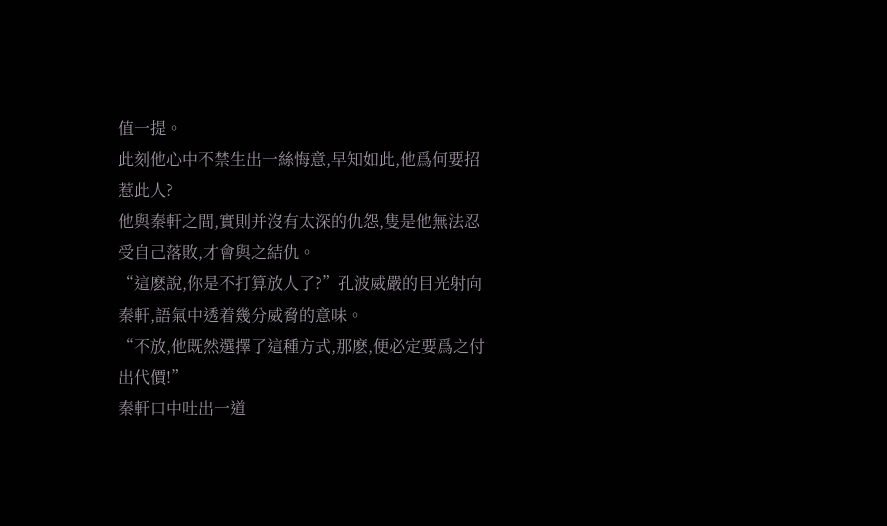值一提。
此刻他心中不禁生出一絲悔意,早知如此,他爲何要招惹此人?
他與秦軒之間,實則并沒有太深的仇怨,隻是他無法忍受自己落敗,才會與之結仇。
“這麽說,你是不打算放人了?”孔波威嚴的目光射向秦軒,語氣中透着幾分威脅的意味。
“不放,他既然選擇了這種方式,那麽,便必定要爲之付出代價!”
秦軒口中吐出一道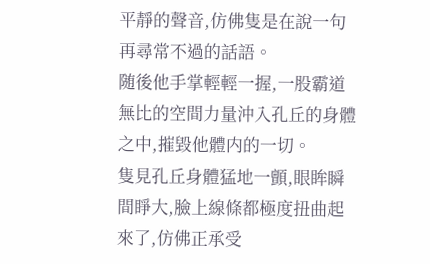平靜的聲音,仿佛隻是在說一句再尋常不過的話語。
随後他手掌輕輕一握,一股霸道無比的空間力量沖入孔丘的身體之中,摧毀他體内的一切。
隻見孔丘身體猛地一顫,眼眸瞬間睜大,臉上線條都極度扭曲起來了,仿佛正承受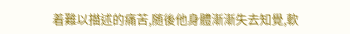着難以描述的痛苦,随後他身體漸漸失去知覺,軟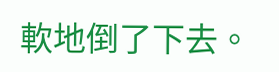軟地倒了下去。